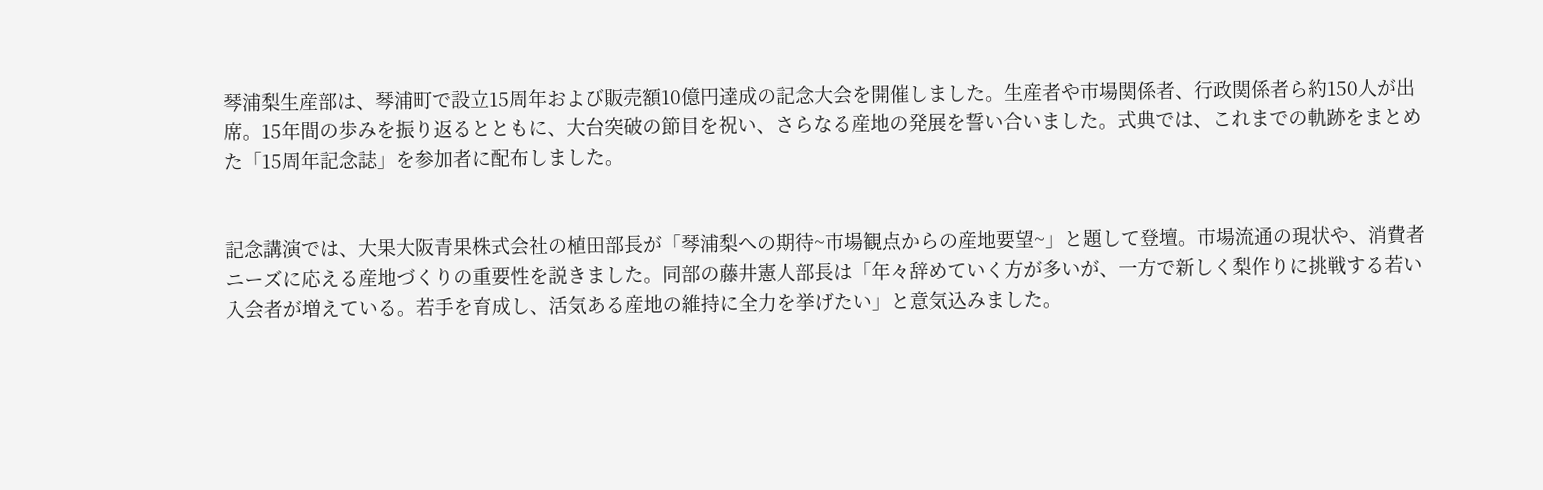琴浦梨生産部は、琴浦町で設立15周年および販売額10億円達成の記念大会を開催しました。生産者や市場関係者、行政関係者ら約150人が出席。15年間の歩みを振り返るとともに、大台突破の節目を祝い、さらなる産地の発展を誓い合いました。式典では、これまでの軌跡をまとめた「15周年記念誌」を参加者に配布しました。


記念講演では、大果大阪青果株式会社の植田部長が「琴浦梨への期待~市場観点からの産地要望~」と題して登壇。市場流通の現状や、消費者ニーズに応える産地づくりの重要性を説きました。同部の藤井憲人部長は「年々辞めていく方が多いが、一方で新しく梨作りに挑戦する若い入会者が増えている。若手を育成し、活気ある産地の維持に全力を挙げたい」と意気込みました。